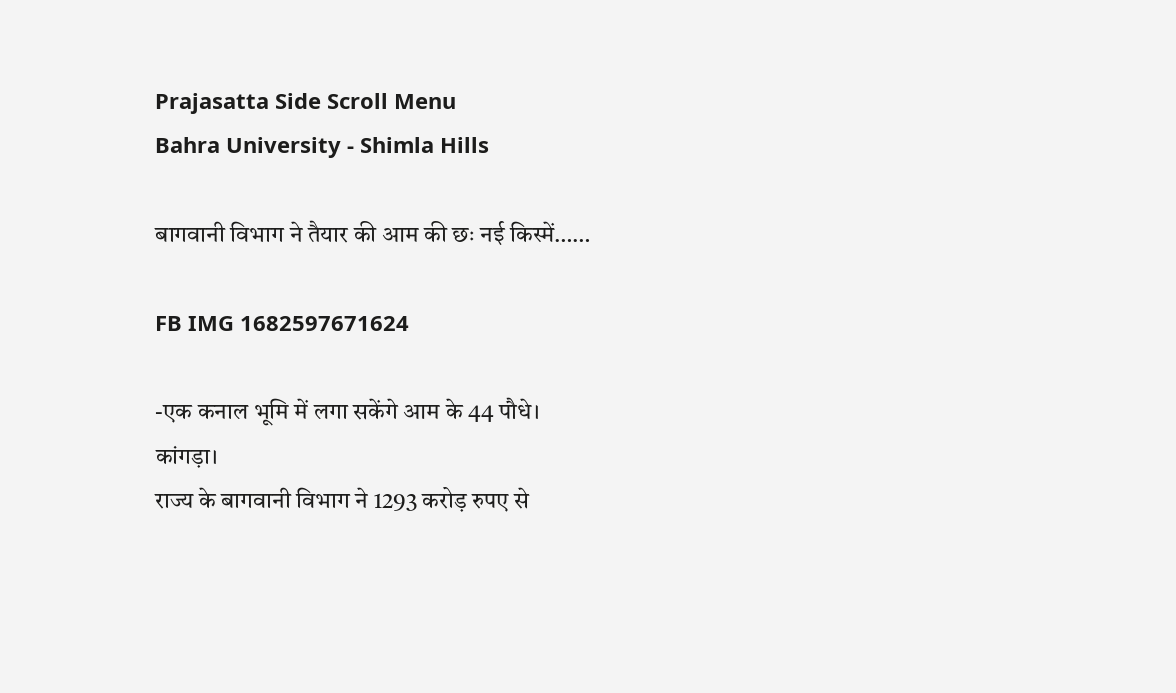Prajasatta Side Scroll Menu
Bahra University - Shimla Hills

बागवानी विभाग ने तैयार की आम की छः नई किस्में……

FB IMG 1682597671624

-एक कनाल भूमि में लगा सकेंगे आम के 44 पौधे।
कांगड़ा।
राज्य के बागवानी विभाग ने 1293 करोड़ रुपए से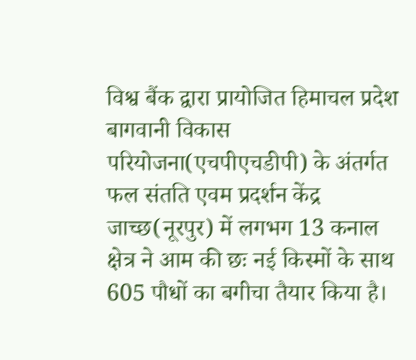विश्व बैंक द्वारा प्रायोजित हिमाचल प्रदेश बागवानी विकास परियोजना(एचपीएचडीपी) के अंतर्गत फल संतति एवम प्रदर्शन केंद्र जाच्छ(नूरपुर) में लगभग 13 कनाल क्षेत्र ने आम की छः नई किस्मों के साथ 605 पौधों का बगीचा तैयार किया है।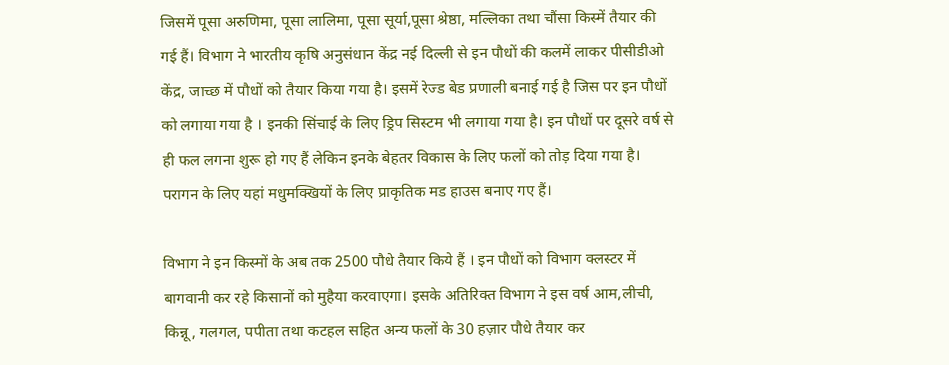जिसमें पूसा अरुणिमा, पूसा लालिमा, पूसा सूर्या,पूसा श्रेष्ठा, मल्लिका तथा चौंसा किस्में तैयार की गई हैं। विभाग ने भारतीय कृषि अनुसंधान केंद्र नई दिल्ली से इन पौधों की कलमें लाकर पीसीडीओ केंद्र, जाच्छ में पौधों को तैयार किया गया है। इसमें रेज्ड बेड प्रणाली बनाई गई है जिस पर इन पौधों को लगाया गया है । इनकी सिंचाई के लिए ड्रिप सिस्टम भी लगाया गया है। इन पौधों पर दूसरे वर्ष से ही फल लगना शुरू हो गए हैं लेकिन इनके बेहतर विकास के लिए फलों को तोड़ दिया गया है। परागन के लिए यहां मधुमक्खियों के लिए प्राकृतिक मड हाउस बनाए गए हैं।

विभाग ने इन किस्मों के अब तक 2500 पौधे तैयार किये हैं । इन पौधों को विभाग क्लस्टर में बागवानी कर रहे किसानों को मुहैया करवाएगा। इसके अतिरिक्त विभाग ने इस वर्ष आम,लीची, किन्नू, गलगल, पपीता तथा कटहल सहित अन्य फलों के 30 हज़ार पौधे तैयार कर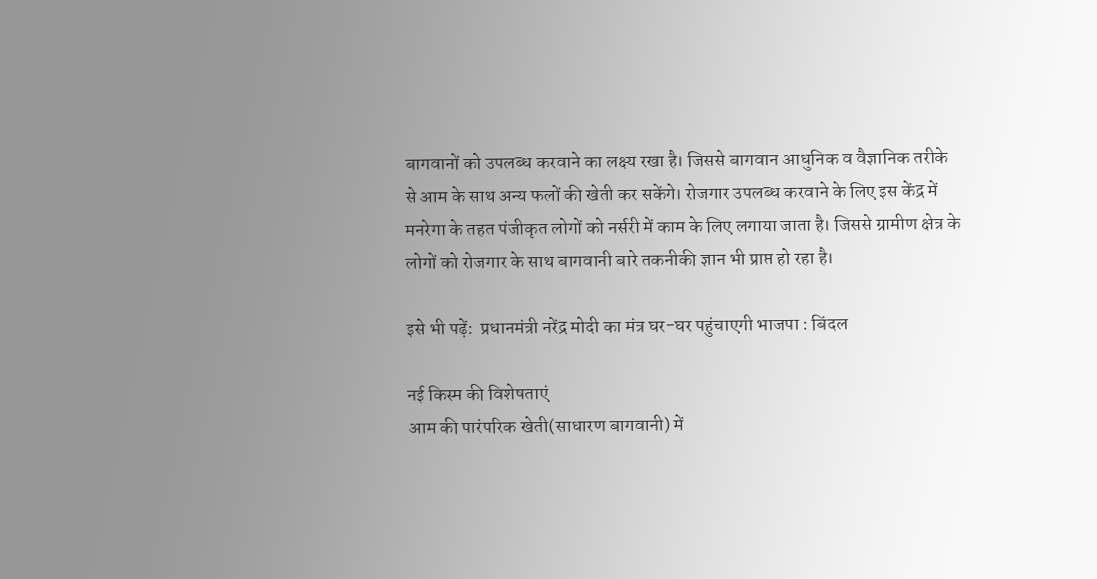बागवानों को उपलब्ध करवाने का लक्ष्य रखा है। जिससे बागवान आधुनिक व वैज्ञानिक तरीके से आम के साथ अन्य फलों की खेती कर सकेंगे। रोजगार उपलब्ध करवाने के लिए इस केंद्र में मनरेगा के तहत पंजीकृत लोगों को नर्सरी में काम के लिए लगाया जाता है। जिससे ग्रामीण क्षेत्र के लोगों को रोजगार के साथ बागवानी बारे तकनीकी ज्ञान भी प्राप्त हो रहा है।

इसे भी पढ़ें:  प्रधानमंत्री नरेंद्र मोदी का मंत्र घर-घर पहुंचाएगी भाजपा : बिंदल

नई किस्म की विशेषताएं
आम की पारंपरिक खेती(साधारण बागवानी) में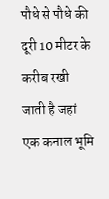पौधे से पौधे की दूरी 10 मीटर के करीब रखी जाती है जहां एक कनाल भूमि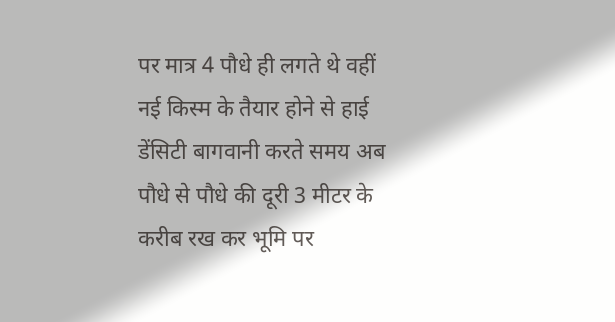पर मात्र 4 पौधे ही लगते थे वहीं नई किस्म के तैयार होने से हाई डेंसिटी बागवानी करते समय अब पौधे से पौधे की दूरी 3 मीटर के करीब रख कर भूमि पर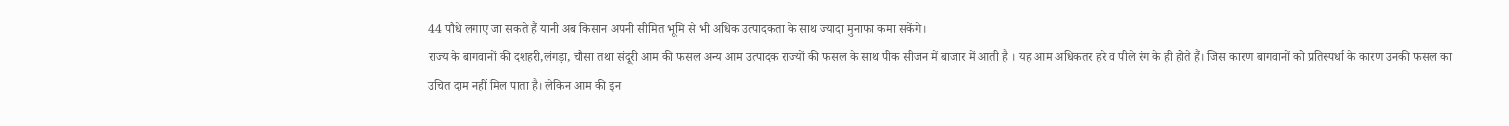44 पौधे लगाए जा सकते हैं यानी अब किसान अपनी सीमित भूमि से भी अधिक उत्पादकता के साथ ज्यादा मुनाफा कमा सकेंगे।
राज्य के बागवानों की दशहरी,लंगड़ा, चौसा तथा संदूरी आम की फसल अन्य आम उत्पादक राज्यों की फसल के साथ पीक सीजन में बाजार में आती है । यह आम अधिकतर हरे व पीले रंग के ही होते हैं। जिस कारण बागवानों को प्रतिस्पर्धा के कारण उनकी फसल का उचित दाम नहीं मिल पाता है। लेकिन आम की इन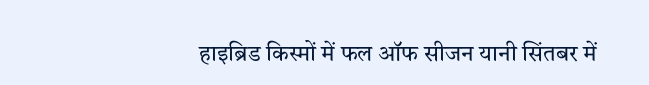हाइब्रिड किस्मों में फल ऑफ सीजन यानी सिंतबर में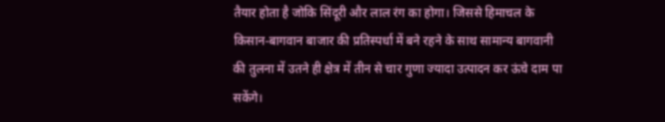तैयार होता है जोकि सिंदूरी और लाल रंग का होगा। जिससे हिमाचल के किसान-बागवान बाजार की प्रतिस्पर्धा में बने रहने के साथ सामान्य बागवानी की तुलना में उतने ही क्षेत्र में तीन से चार गुणा ज्यादा उत्पादन कर ऊंचे दाम पा सकेंगे।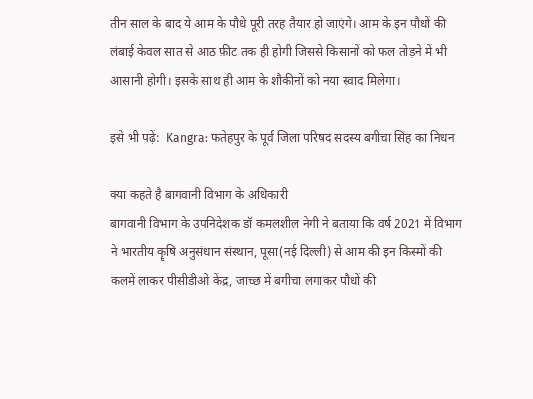तीन साल के बाद ये आम के पौधे पूरी तरह तैयार हो जाएंगे। आम के इन पौधों की लंबाई केवल सात से आठ फ़ीट तक ही होगी जिससे किसानों को फल तोड़ने में भी आसानी होगी। इसके साथ ही आम के शौकीनों को नया स्वाद मिलेगा।

इसे भी पढ़ें:  Kangra: फतेहपुर के पूर्व जिला परिषद सदस्य बगीचा सिंह का निधन

क्या कहते है बागवानी विभाग के अधिकारी
बागवानी विभाग के उपनिदेशक डॉ कमलशील नेगी ने बताया कि वर्ष 2021 में विभाग ने भारतीय कॄषि अनुसंधान संस्थान, पूसा(नई दिल्ली) से आम की इन किस्मों की कलमें लाकर पीसीडीओ केंद्र, जाच्छ में बगीचा लगाकर पौधों की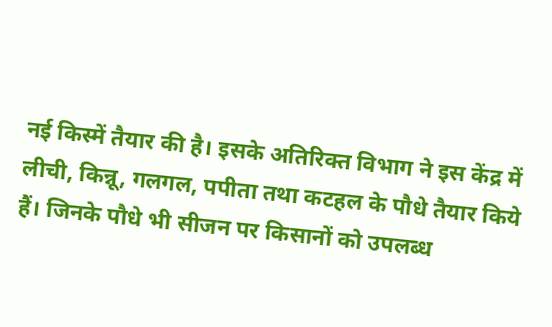नई किस्में तैयार की है। इसके अतिरिक्त विभाग ने इस केंद्र में लीची, किन्नू, गलगल, पपीता तथा कटहल के पौधे तैयार किये हैं। जिनके पौधे भी सीजन पर किसानों को उपलब्ध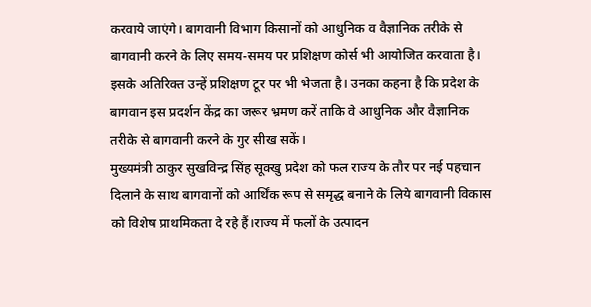करवाये जाएंगे। बागवानी विभाग किसानों को आधुनिक व वैज्ञानिक तरीके से बागवानी करने के लिए समय-समय पर प्रशिक्षण कोर्स भी आयोजित करवाता है। इसके अतिरिक्त उन्हें प्रशिक्षण टूर पर भी भेजता है। उनका कहना है कि प्रदेश के बागवान इस प्रदर्शन केंद्र का जरूर भ्रमण करें ताकि वे आधुनिक और वैज्ञानिक तरीके से बागवानी करने के गुर सीख सकें।
मुख्यमंत्री ठाकुर सुखविन्द्र सिंह सूक्खु प्रदेश को फल राज्य के तौर पर नई पहचान दिलाने के साथ बागवानों को आर्थिंक रूप से समृद्ध बनाने के लिये बागवानी विकास को विशेष प्राथमिकता दे रहे हैं।राज्य में फलों के उत्पादन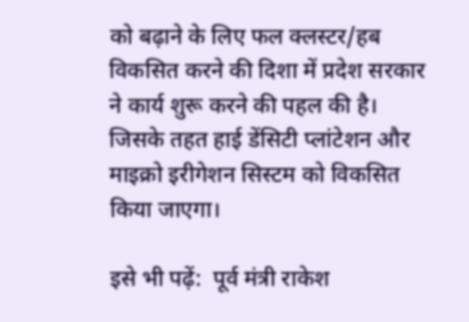को बढ़ाने के लिए फल क्लस्टर/हब विकसित करने की दिशा में प्रदेश सरकार ने कार्य शुरू करने की पहल की है। जिसके तहत हाई डेंसिटी प्लांटेशन और माइक्रो इरीगेशन सिस्टम को विकसित किया जाएगा।

इसे भी पढ़ें:  पूर्व मंत्री राकेश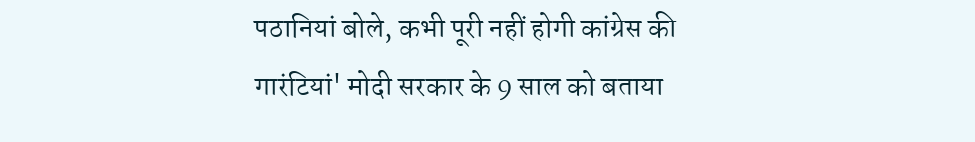पठानियां बोले, कभी पूरी नहीं होगी कांग्रेस की गारंटियां' मोदी सरकार के 9 साल को बताया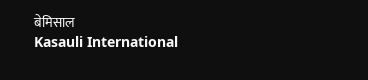बेमिसाल
Kasauli International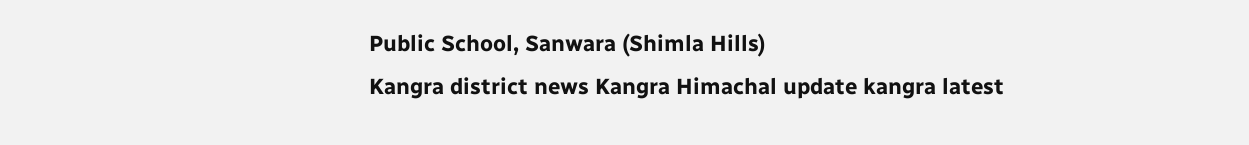Public School, Sanwara (Shimla Hills)
Kangra district news Kangra Himachal update kangra latest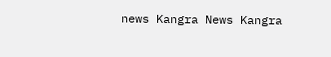news Kangra News Kangra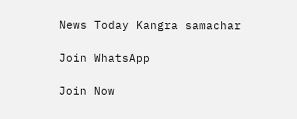News Today Kangra samachar

Join WhatsApp

Join Now